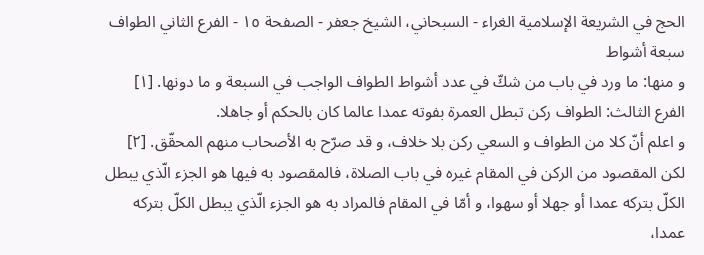الحج في الشريعة الإسلامية الغراء - السبحاني، الشيخ جعفر - الصفحة ١٥ - الفرع الثاني الطواف سبعة أشواط
و منها: ما ورد في باب من شكّ في عدد أشواط الطواف الواجب في السبعة و ما دونها. [١]
الفرع الثالث: الطواف ركن تبطل العمرة بفوته عمدا عالما كان بالحكم أو جاهلا.
و اعلم أنّ كلا من الطواف و السعي ركن بلا خلاف، و قد صرّح به الأصحاب منهم المحقّق. [٢] لكن المقصود من الركن في المقام غيره في باب الصلاة، فالمقصود به فيها هو الجزء الّذي يبطل الكلّ بتركه عمدا أو جهلا أو سهوا، و أمّا في المقام فالمراد به هو الجزء الّذي يبطل الكلّ بتركه عمدا،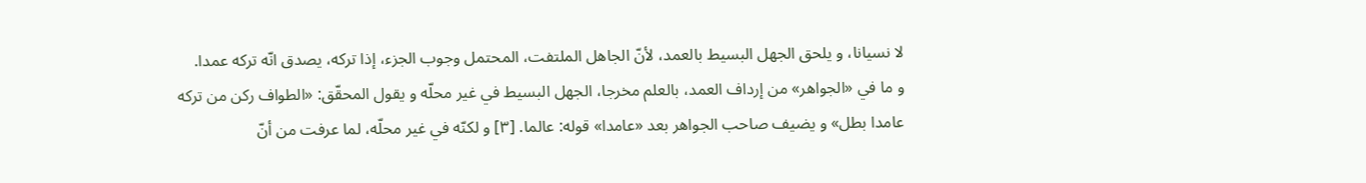لا نسيانا، و يلحق الجهل البسيط بالعمد، لأنّ الجاهل الملتفت، المحتمل وجوب الجزء، إذا تركه، يصدق انّه تركه عمدا.
و ما في «الجواهر» من إرداف العمد، بالعلم مخرجا، الجهل البسيط في غير محلّه و يقول المحقّق: «الطواف ركن من تركه عامدا بطل» و يضيف صاحب الجواهر بعد «عامدا» قوله: عالما. [٣] و لكنّه في غير محلّه، لما عرفت من أنّ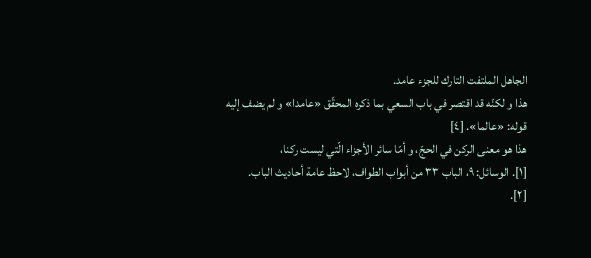الجاهل الملتفت التارك للجزء عامد.
هذا و لكنّه قد اقتصر في باب السعي بما ذكره المحقّق «عامدا» و لم يضف إليه قوله: «عالما». [٤]
هذا هو معنى الركن في الحجّ، و أمّا سائر الأجزاء الّتي ليست ركنا،
[١]. الوسائل: ٩، الباب ٣٣ من أبواب الطواف، لاحظ عامة أحاديث الباب.
[٢].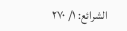الشرائع: ١/ ٢٧٠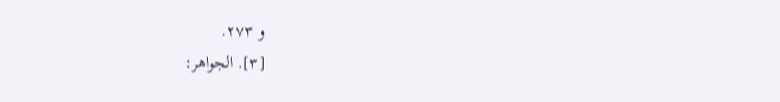و ٢٧٣.
[٣]. الجواهر: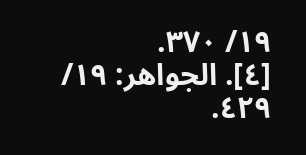١٩/ ٣٧٠.
[٤]. الجواهر: ١٩/ ٤٢٩.